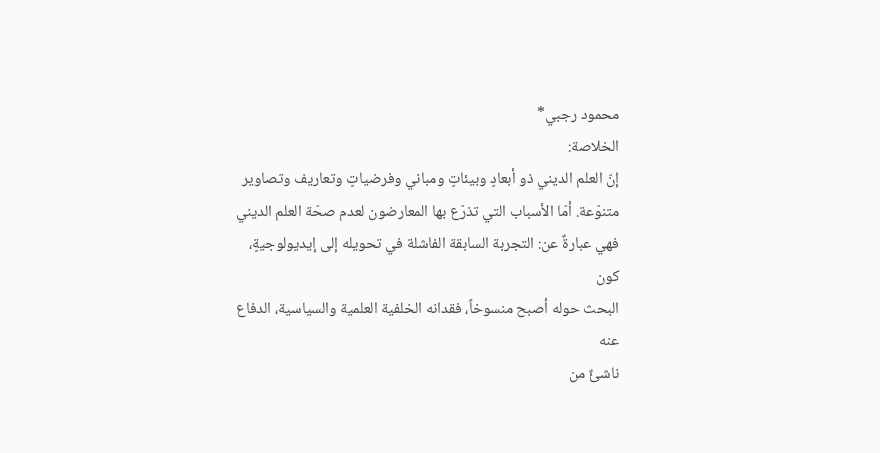محمود رجبي*
الخلاصة:
إنّ العلم الديني ذو أبعادٍ وبيئاتٍ ومباني وفرضياتٍ وتعاريف وتصاوير
متنوّعة. أمّا الأسباب التي تذرّع بها المعارضون لعدم صحّة العلم الديني
فهي عبارةٌ عن: التجربة السابقة الفاشلة في تحويله إلى إيديولوجيةٍ، كون
البحث حوله أصبح منسوخاً، فقدانه الخلفية العلمية والسياسية، الدفاع عنه
ناشئٌ من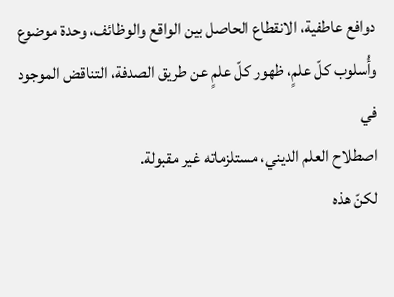دوافع عاطفية، الانقطاع الحاصل بين الواقع والوظائف، وحدة موضوع
وأُسلوب كلّ علمٍ، ظهور كلّ علمٍ عن طريق الصدفة، التناقض الموجود في
اصطلاح العلم الديني، مستلزماته غير مقبولة.
لكنّ هذه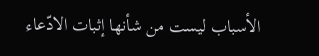الأسباب ليست من شأنها إثبات الادّعاء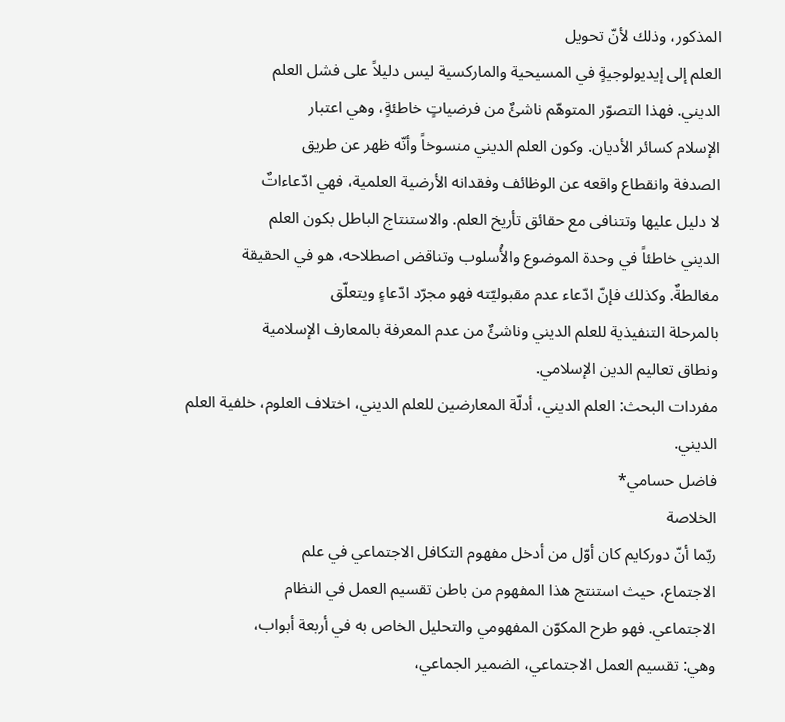المذكور، وذلك لأنّ تحويل
العلم إلى إيديولوجيةٍ في المسيحية والماركسية ليس دليلاً على فشل العلم
الديني. فهذا التصوّر المتوهّم ناشئٌ من فرضياتٍ خاطئةٍ، وهي اعتبار
الإسلام كسائر الأديان. وكون العلم الديني منسوخاً وأنّه ظهر عن طريق
الصدفة وانقطاع واقعه عن الوظائف وفقدانه الأرضية العلمية، فهي ادّعاءاتٌ
لا دليل عليها وتتنافى مع حقائق تأريخ العلم. والاستنتاج الباطل بكون العلم
الديني خاطئاً في وحدة الموضوع والأُسلوب وتناقض اصطلاحه، هو في الحقيقة
مغالطةٌ. وكذلك فإنّ ادّعاء عدم مقبوليّته فهو مجرّد ادّعاءٍ ويتعلّق
بالمرحلة التنفيذية للعلم الديني وناشئٌ من عدم المعرفة بالمعارف الإسلامية
ونطاق تعاليم الدين الإسلامي.
مفردات البحث: العلم الديني، أدلّة المعارضين للعلم الديني، اختلاف العلوم، خلفية العلم الديني.
فاضل حسامي*
الخلاصة
ربّما أنّ دوركايم كان أوّل من أدخل مفهوم التكافل الاجتماعي في علم
الاجتماع، حيث استنتج هذا المفهوم من باطن تقسيم العمل في النظام
الاجتماعي. فهو طرح المكوّن المفهومي والتحليل الخاص به في أربعة أبواب،
وهي: تقسيم العمل الاجتماعي، الضمير الجماعي،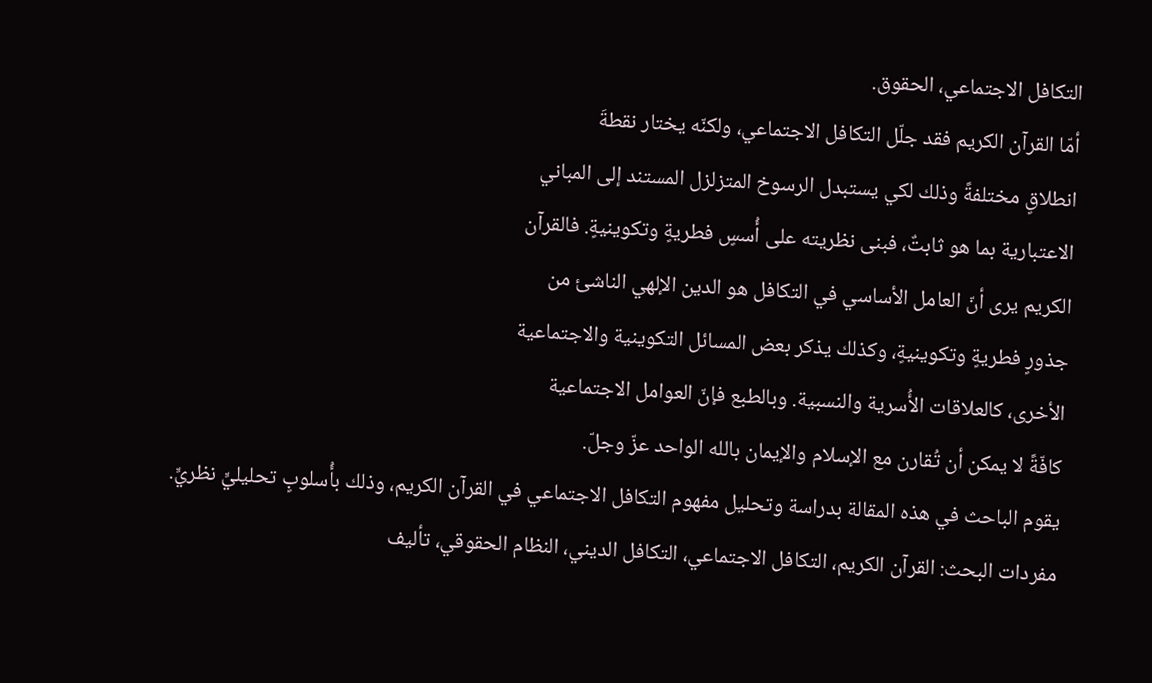التكافل الاجتماعي، الحقوق.
أمّا القرآن الكريم فقد جلّل التكافل الاجتماعي، ولكنّه يختار نقطةَ
انطلاقٍ مختلفةً وذلك لكي يستبدل الرسوخ المتزلزل المستند إلى المباني
الاعتبارية بما هو ثابتٌ، فبنى نظريته على أُسسٍ فطريةٍ وتكوينيةٍ. فالقرآن
الكريم يرى أنّ العامل الأساسي في التكافل هو الدين الإلهي الناشئ من
جذورٍ فطريةٍ وتكوينيةٍ، وكذلك يذكر بعض المسائل التكوينية والاجتماعية
الأخرى، كالعلاقات الأُسرية والنسبية. وبالطبع فإنّ العوامل الاجتماعية
كافّةً لا يمكن أن تُقارن مع الإسلام والإيمان بالله الواحد عزّ وجلّ.
يقوم الباحث في هذه المقالة بدراسة وتحليل مفهوم التكافل الاجتماعي في القرآن الكريم، وذلك بأُسلوبٍ تحليليٍّ نظريٍّ.
مفردات البحث: القرآن الكريم، التكافل الاجتماعي، التكافل الديني، النظام الحقوقي، تأليف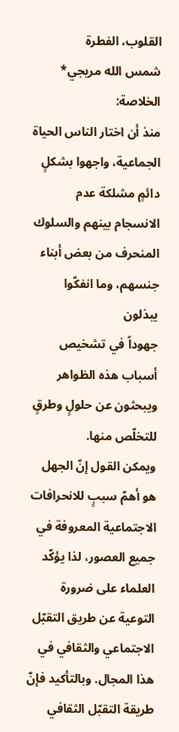القلوب، الفطرة
شمس الله مريجي*
الخلاصة:
منذ أن اختار الناس الحياة الجماعية، واجهوا بشكلٍ دائمٍ مشلكة عدم
الانسجام بينهم والسلوك المنحرف من بعض أبناء جنسهم، وما انفكّوا يبذلون
جهوداً في تشخيص أسباب هذه الظواهر ويبحثون عن حلولٍ وطرقٍ للتخلّص منها.
ويمكن القول إنّ الجهل هو أهمّ سببٍ للانحرافات الاجتماعية المعروفة في
جميع العصور، لذا يؤكّد العلماء على ضرورة التوعية عن طريق التقبّل
الاجتماعي والثقافي في هذا المجال. وبالتأكيد فإنّ طريقة التقبّل الثقافي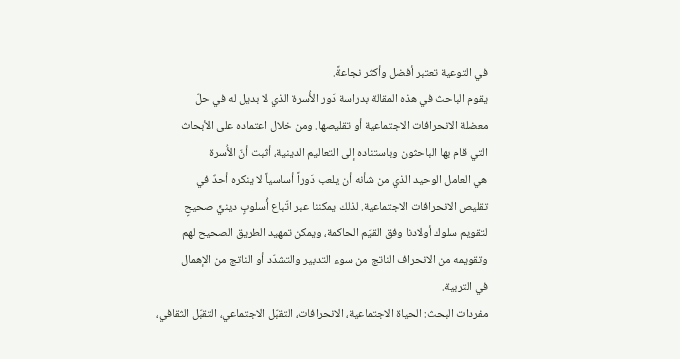في التوعية تعتبر أفضل وأكثر نجاعةً.
يقوم الباحث في هذه المقالة بدراسة دَور الأُسرة الذي لا بديل له في حلّ
معضلة الانحرافات الاجتماعية أو تقليصها. ومن خلال اعتماده على الأبحاث
التي قام بها الباحثون وباستناده إلى التعاليم الدينية، أثبت أنّ الأُسرة
هي العامل الوحيد الذي من شأنه أن يلعب دَوراً أساسياً لا ينكره أحدٌ في
تقليص الانحرافات الاجتماعية. لذلك يمكننا عبر اتّباع أُسلوبٍ دينيٍّ صحيحٍ
لتقويم سلوك أولادنا وفق القيَم الحاكمة، ويمكن تمهيد الطريق الصحيح لهم
وتقويمه من الانحراف الناتج من سوء التدبير والتشدّد أو الناتج من الإهمال
في التربية.
مفردات البحث: الحياة الاجتماعية، الانحرافات، التقبّل الاجتماعي، التقبّل الثقافي،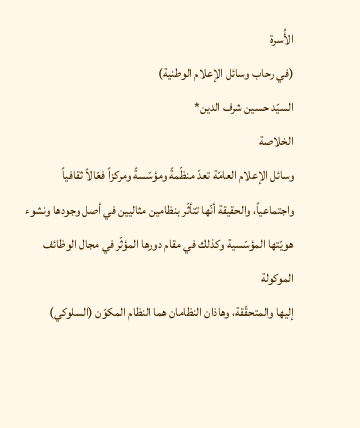الأُسرة
(في رحاب وسائل الإعلام الوطنية)
السيّد حسين شرف الدين*
الخلاصة
وسائل الإعلام العامّة تعدّ منظّمةً ومؤسّسةً ومركزاً فعّالاً ثقافياً
واجتماعياً، والحقيقة أنّها تتأثّر بنظامين مثاليين في أصل وجودها ونشوء
هويّتها المؤسّسية وكذلك في مقام دورها المؤثّر في مجال الوظائف الموكولة
إليها والمتحقّقة، وهاذان النظامان هما النظام المكوّن (السلوكي)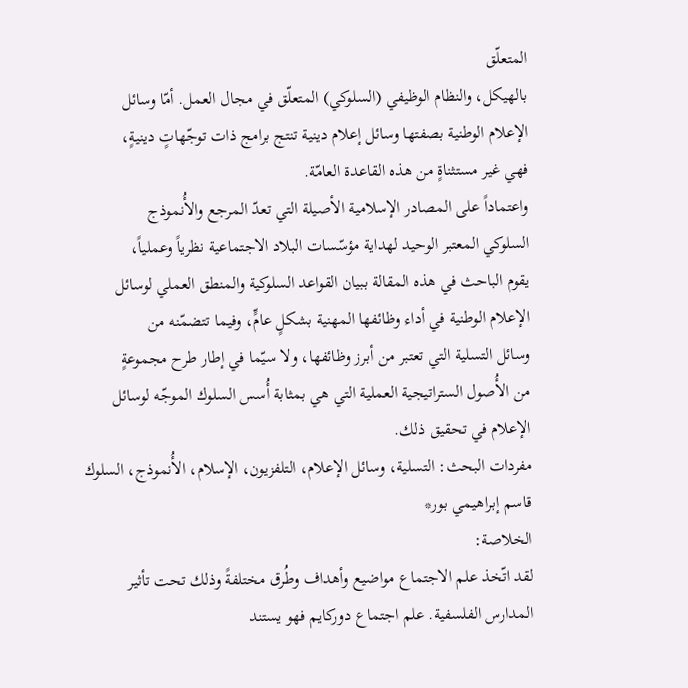المتعلّق
بالهيكل، والنظام الوظيفي (السلوكي) المتعلّق في مجال العمل. أمّا وسائل
الإعلام الوطنية بصفتها وسائل إعلام دينية تنتج برامج ذات توجّهاتٍ دينيةٍ،
فهي غير مستثناةٍ من هذه القاعدة العامّة.
واعتماداً على المصادر الإسلامية الأصيلة التي تعدّ المرجع والأُنموذج
السلوكي المعتبر الوحيد لهداية مؤسّسات البلاد الاجتماعية نظرياً وعملياً،
يقوم الباحث في هذه المقالة ببيان القواعد السلوكية والمنطق العملي لوسائل
الإعلام الوطنية في أداء وظائفها المهنية بشكلٍ عامٍّ، وفيما تتضمّنه من
وسائل التسلية التي تعتبر من أبرز وظائفها، ولا سيّما في إطار طرح مجموعةٍ
من الأُصول الستراتيجية العملية التي هي بمثابة أُسس السلوك الموجّه لوسائل
الإعلام في تحقيق ذلك.
مفردات البحث: التسلية، وسائل الإعلام، التلفزيون، الإسلام، الأُنموذج، السلوك
قاسم إبراهيمي بور*
الخلاصة:
لقد اتّخذ علم الاجتماع مواضيع وأهداف وطُرق مختلفةً وذلك تحت تأثير
المدارس الفلسفية. علم اجتماع دوركايم فهو يستند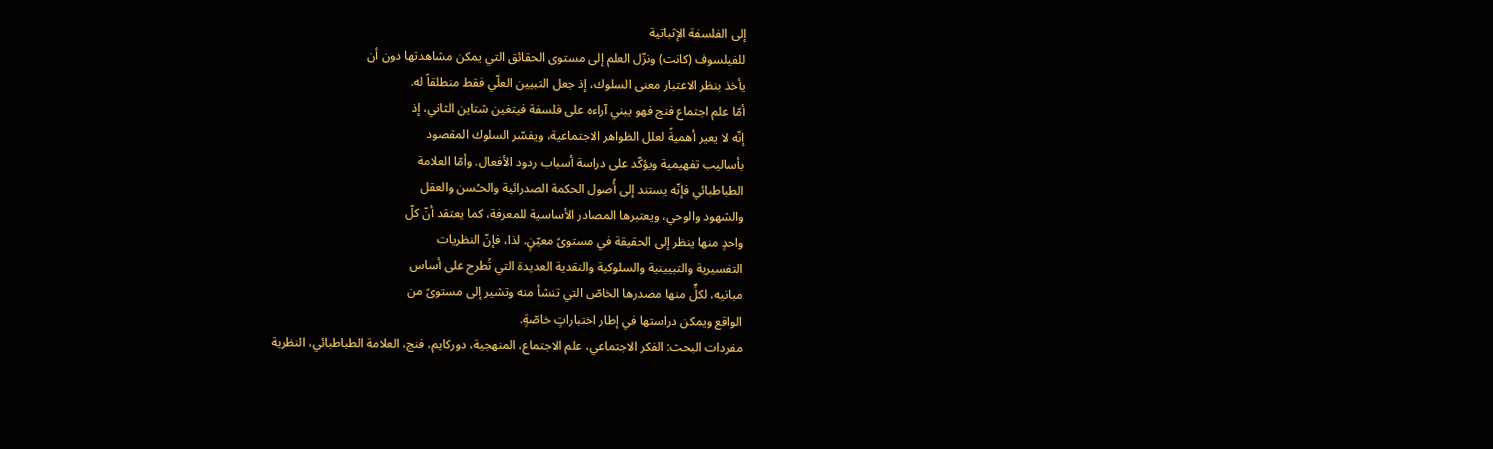إلى الفلسفة الإثباتية
للفيلسوف (كانت) ونزّل العلم إلى مستوى الحقائق التي يمكن مشاهدتها دون أن
يأخذ بنظر الاعتبار معنى السلوك، إذ جعل التبيين العلّي فقط منطلقاً له.
أمّا علم اجتماع فنج فهو يبني آراءه على فلسفة فيتغين شتاين الثاني، إذ
إنّه لا يعير أهميةً لعلل الظواهر الاجتماعية، ويفسّر السلوك المقصود
بأساليب تفهيمية ويؤكّد على دراسة أسباب ردود الأفعال. وأمّا العلامة
الطباطبائي فإنّه يستند إلى أُصول الحكمة الصدرائية والحـُسن والعقل
والشهود والوحي، ويعتبرها المصادر الأساسية للمعرفة، كما يعتقد أنّ كلّ
واحدٍ منها ينظر إلى الحقيقة في مستوىً معيّنٍ. لذا، فإنّ النظريات
التفسيرية والتبيينية والسلوكية والنقدية العديدة التي تُطرح على أساس
مبانيه، لكلٍّ منها مصدرها الخاصّ التي تنشأ منه وتشير إلى مستوىً من
الواقع ويمكن دراستها في إطار اختباراتٍ خاصّةٍ.
مفردات البحث: الفكر الاجتماعي، علم الاجتماع، المنهجية، دوركايم، فنج، العلامة الطباطبائي، النظرية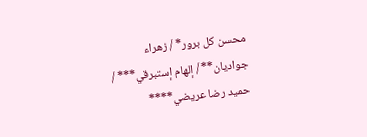محسن كل برور* / زهراء جواديان** / إلهام إستبرقي*** / حميد رضا عريضي****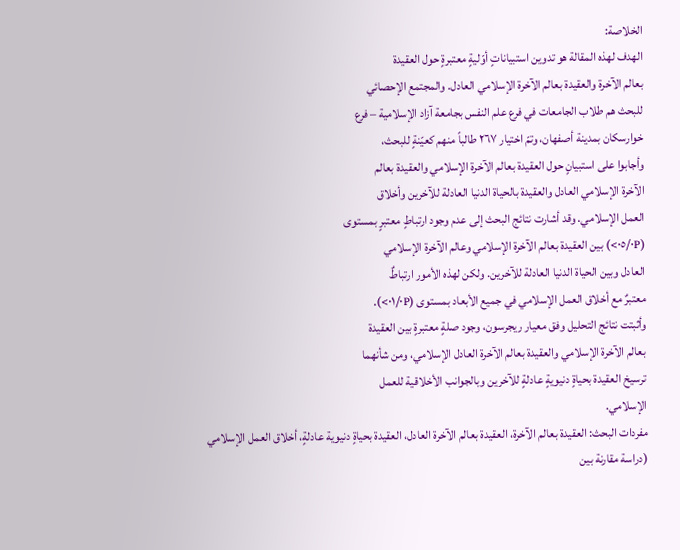الخلاصة:
الهدف لهذه المقالة هو تدوين استبياناتٍ أوّليةٍ معتبرةٍ حول العقيدة
بعالم الآخرة والعقيدة بعالم الآخرة الإسلامي العادل. والمجتمع الإحصائي
للبحث هم طلاب الجامعات في فرع علم النفس بجامعة آزاد الإسلامية – فرع
خوارسكان بمدينة أصفهان، وتمّ اختيار ٢٦٧ طالباً منهم كعيّنةٍ للبحث،
وأجابوا على استبيانٍ حول العقيدة بعالم الآخرة الإسلامي والعقيدة بعالم
الآخرة الإسلامي العادل والعقيدة بالحياة الدنيا العادلة للآخرين وأخلاق
العمل الإسلامي. وقد أشارت نتائج البحث إلى عدم وجود ارتباطٍ معتبرٍ بمستوى
(٠٥/٠P>) بين العقيدة بعالم الآخرة الإسلامي وعالم الآخرة الإسلامي
العادل وبين الحياة الدنيا العادلة للآخرين. ولكن لهذه الأمور ارتباطٌ
معتبرٌ مع أخلاق العمل الإسلامي في جميع الأبعاد بمستوى (٠١/٠P>).
وأثبتت نتائج التحليل وفق معيار ريجرسون، وجود صلةٍ معتبرةٍ بين العقيدة
بعالم الآخرة الإسلامي والعقيدة بعالم الآخرة العادل الإسلامي، ومن شأنهما
ترسيخ العقيدة بحياةٍ دنيويةٍ عادلةٍ للآخرين وبالجوانب الأخلاقية للعمل
الإسلامي.
مفردات البحث: العقيدة بعالم الآخرة، العقيدة بعالم الآخرة العادل، العقيدة بحياةٍ دنيوية عادلةٍ، أخلاق العمل الإسلامي
(دراسة مقارنة بين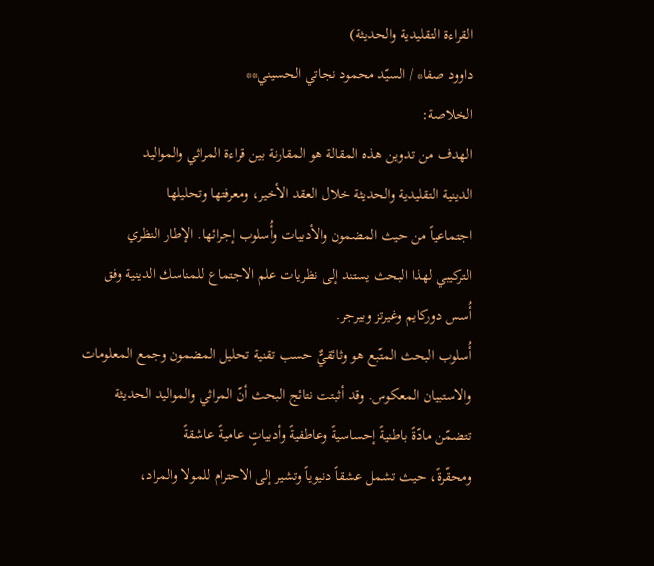القراءة التقليدية والحديثة)
داوود صفا* / السيّد محمود نجاتي الحسيني**
الخلاصة:
الهدف من تدوين هذه المقالة هو المقارنة بين قراءة المراثي والمواليد
الدينية التقليدية والحديثة خلال العقد الأخير، ومعرفتها وتحليلها
اجتماعياً من حيث المضمون والأدبيات وأُسلوب إجرائها. الإطار النظري
التركيبي لهذا البحث يستند إلى نظريات علم الاجتماع للمناسك الدينية وفق
أُسس دوركايم وغيرتز وبيرجر.
أُسلوب البحث المتّبع هو وثائقيٌّ حسب تقنية تحليل المضمون وجمع المعلومات
والاستبيان المعكوس. وقد أثبتت نتائج البحث أنّ المراثي والمواليد الحديثة
تتضمّن مادّةً باطنيةً إحساسيةً وعاطفيةً وأدبياتٍ عاميةً عاشقةً
ومحقّرةً، حيث تشمل عشقاً دنيوياً وتشير إلى الاحترام للمولا والمراد،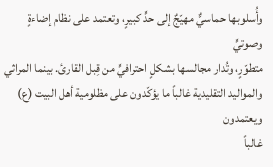وأُسلوبها حماسيٌّ مهيّجٌ إلى حدٍّ كبيرٍ، وتعتمد على نظام إضاءةٍ وصوتيٍّ
متطوّرٍ، وتُدار مجالسها بشكلٍ احترافيٍّ من قِبل القارئ. بينما المراثي
والمواليد التقليدية غالباً ما يؤكّدون على مظلومية أهل البيت (ع) ويعتمدون
غالباً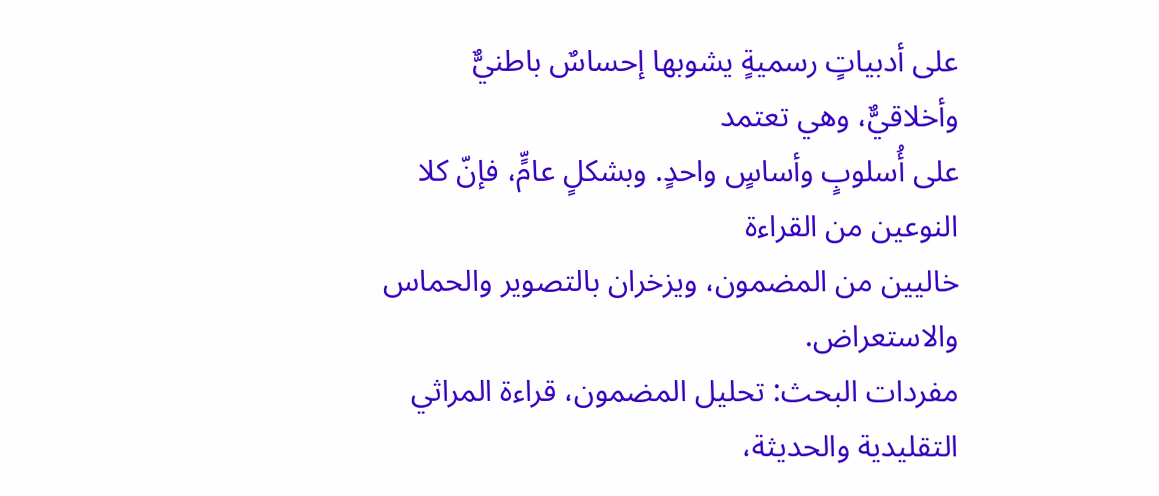على أدبياتٍ رسميةٍ يشوبها إحساسٌ باطنيٌّ وأخلاقيٌّ، وهي تعتمد
على أُسلوبٍ وأساسٍ واحدٍ. وبشكلٍ عامٍّ، فإنّ كلا النوعين من القراءة
خاليين من المضمون، ويزخران بالتصوير والحماس والاستعراض.
مفردات البحث: تحليل المضمون، قراءة المراثي التقليدية والحديثة،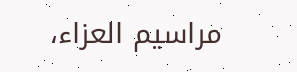مراسيم العزاء،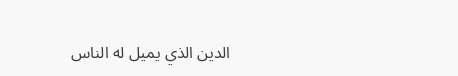الدين الذي يميل له الناس